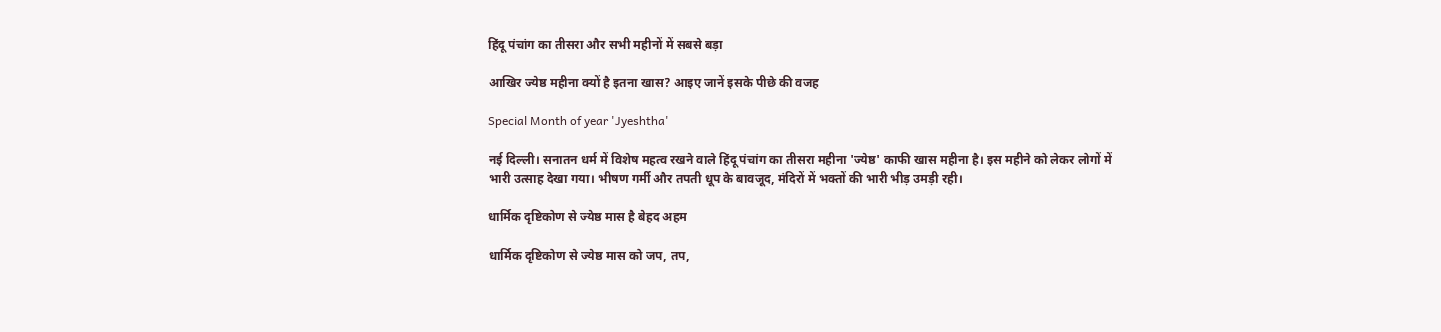हिंदू पंचांग का तीसरा और सभी महीनों में सबसे बड़ा

आखिर ज्येष्ठ महीना क्यों है इतना खास? आइए जानें इसके पीछे की वजह

Special Month of year 'Jyeshtha'

नई दिल्ली। सनातन धर्म में विशेष महत्व रखने वाले हिंदू पंचांग का तीसरा महीना 'ज्येष्ठ' काफी खास महीना है। इस महीने को लेकर लोगों में भारी उत्साह देखा गया। भीषण गर्मी और तपती धूप के बावजूद, मंदिरों में भक्तों की भारी भीड़ उमड़ी रही।

धार्मिक दृष्टिकोण से ज्येष्ठ मास है बेहद अहम

धार्मिक दृष्टिकोण से ज्येष्ठ मास को जप, तप,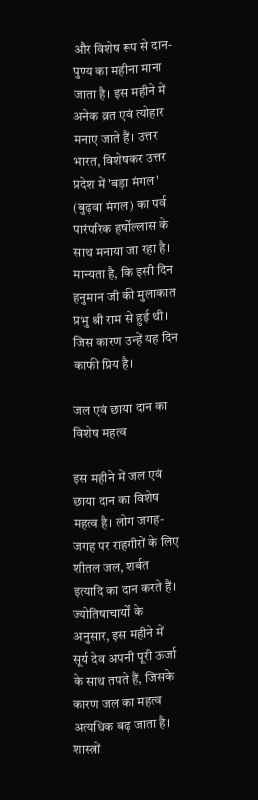और विशेष रूप से दान-पुण्य का महीना माना जाता है। इस महीने में अनेक व्रत एवं त्योहार मनाए जाते हैं। उत्तर भारत, विशेषकर उत्तर प्रदेश में 'बड़ा मंगल' (बुढ़वा मंगल) का पर्व पारंपरिक हर्षोल्लास के साथ मनाया जा रहा है। मान्यता है, कि इसी दिन हनुमान जी की मुलाकात प्रभु श्री राम से हुई थी। जिस कारण उन्हें यह दिन काफी प्रिय है।

जल एवं छाया दान का विशेष महत्व

इस महीने में जल एवं छाया दान का विशेष महत्व है। लोग जगह-जगह पर राहगीरों के लिए शीतल जल, शर्बत इत्यादि का दान करते हैं। ज्योतिषाचार्यों के अनुसार, इस महीने में सूर्य देव अपनी पूरी ऊर्जा के साथ तपते हैं, जिसके कारण जल का महत्व अत्यधिक बढ़ जाता है। शास्त्रों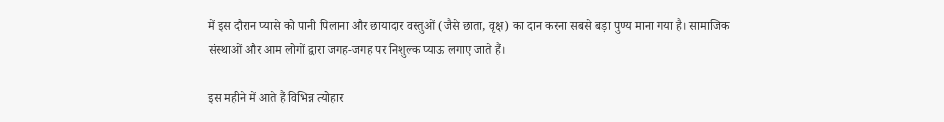में इस दौरान प्यासे को पानी पिलाना और छायादार वस्तुओं (जैसे छाता, वृक्ष) का दान करना सबसे बड़ा पुण्य माना गया है। सामाजिक संस्थाओं और आम लोगों द्वारा जगह-जगह पर निशुल्क प्याऊ लगाए जाते हैं।

इस महीने में आते हैं विभिन्न त्योहार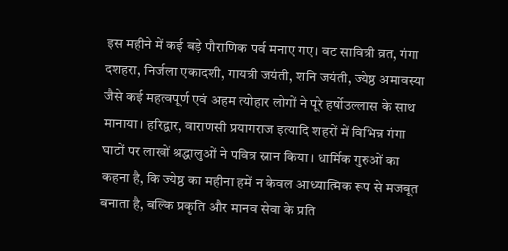इस महीने में कई बड़े पौराणिक पर्व मनाए गए। वट सावित्री व्रत, गंगा दशहरा, निर्जला एकादशी, गायत्री जयंती, शनि जयंती, ज्येष्ठ अमावस्या जैसे कई महत्वपूर्ण एवं अहम त्योहार लोगों ने पूरे हर्षोउल्लास के साथ मानाया। हरिद्वार, वाराणसी प्रयागराज इत्यादि शहरों में विभिन्न गंगा घाटों पर लाखों श्रद्धालुओं ने पवित्र स्नान किया। धार्मिक गुरुओं का कहना है, कि ज्येष्ठ का महीना हमें न केवल आध्यात्मिक रूप से मजबूत बनाता है, बल्कि प्रकृति और मानव सेवा के प्रति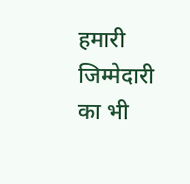हमारी जिम्मेदारी का भी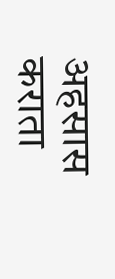अहसास कराता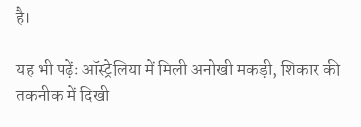है।

यह भी पढ़ेंः ऑस्ट्रेलिया में मिली अनोखी मकड़ी, शिकार की तकनीक में दिखी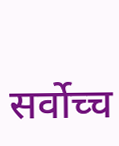सर्वोच्च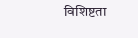विशिष्टता